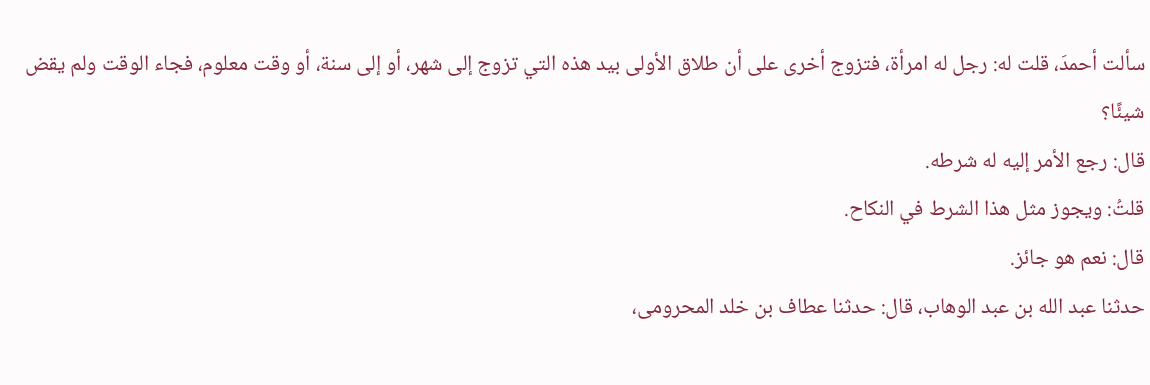سألت أحمدَ، قلت له: رجل له امرأة، فتزوج أخرى على أن طلاق الأولى بيد هذه التي تزوج إلى شهر، أو إلى سنة، أو وقت معلوم، فجاء الوقت ولم يقض شيئًا؟
قال: رجع الأمر إليه له شرطه.
قلتُ: ويجوز مثل هذا الشرط في النكاح.
قال: نعم هو جائز.
حدثنا عبد الله بن عبد الوهاب، قال: حدثنا عطاف بن خلد المحرومى،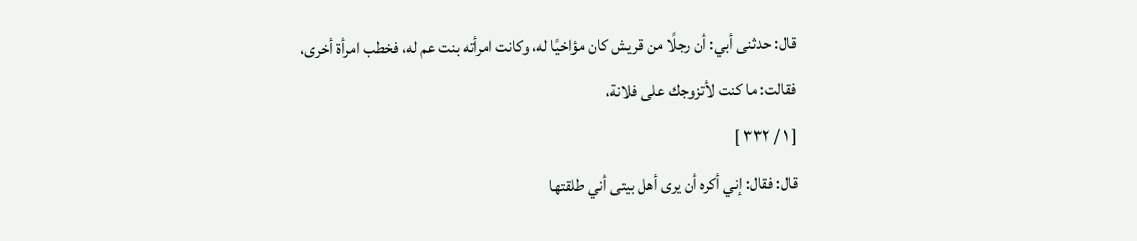قال: حدثنى أبي: أن رجلًا من قريش كان مؤاخيًا له، وكانت امرأته بنت عم له، فخطب امرأة أخرى، فقالت: ما كنت لأتزوجك على فلانة،
[ ١ / ٣٣٢ ]
قال: فقال: إني أكره أن يرى أهل بيتى أني طلقتها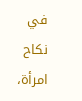في نكاح امرأة،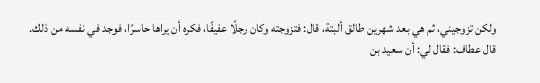ولكن تزوجيني، ثم هي بعد شهرين طالق ألبتة، قال: فتزوجته وكان رجلًا عفيفًا، فكره أن يراها حاسرًا، فوجد في نفسه من ذلك.
قال عطاف: فقال لي: أن سعيد بن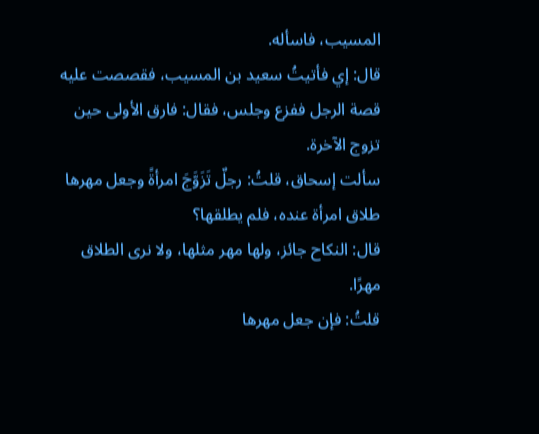المسيب، فاسأله.
قال: إي فأتيتُ سعيد بن المسيب، فقصصت عليه قصة الرجل ففزع وجلس، فقال: فارق الأولى حين تزوج الآخرة.
سألت إسحاق، قلتُ: رجلٌ تَزَوَّجَ امرأةً وجعل مهرها طلاق امرأة عنده، فلم يطلقها؟
قال: النكاح جائز، ولها مهر مثلها، ولا نرى الطلاق مهرًا.
قلتُ: فإن جعل مهرها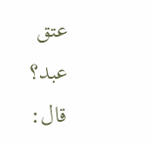عتق عبد؟
قال: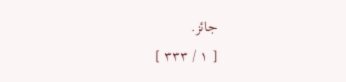جائز.
[ ١ / ٣٣٣ ]